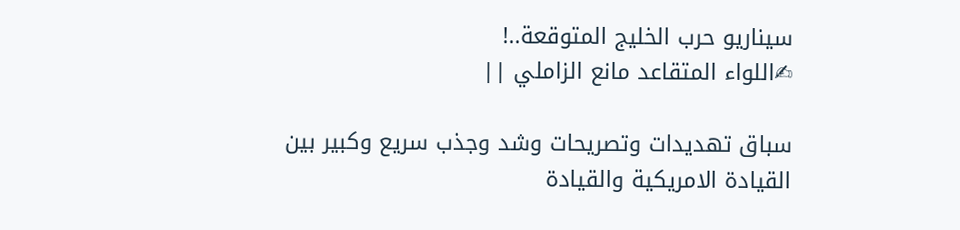سيناريو حرب الخليج المتوقعة..!
✍اللواء المتقاعد مانع الزاملي ||

سباق تهديدات وتصريحات وشد وجذب سريع وكبير بين القيادة الامريكية والقيادة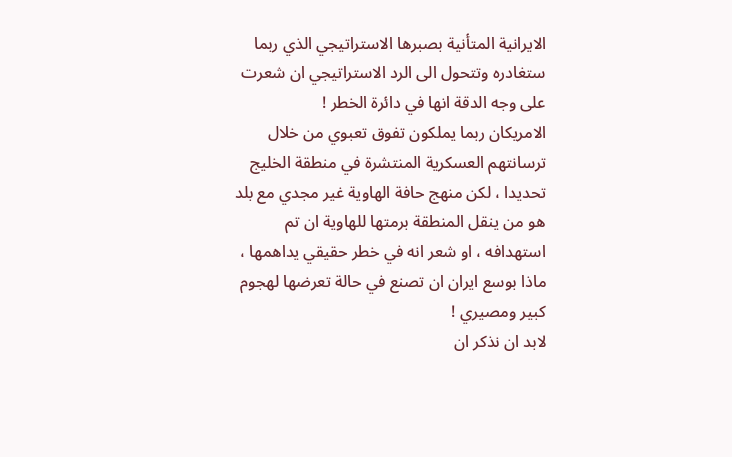الايرانية المتأنية بصبرها الاستراتيجي الذي ربما ستغادره وتتحول الى الرد الاستراتيجي ان شعرت على وجه الدقة انها في دائرة الخطر !
الامريكان ربما يملكون تفوق تعبوي من خلال ترسانتهم العسكرية المنتشرة في منطقة الخليج تحديدا ، لكن منهج حافة الهاوية غير مجدي مع بلد هو من ينقل المنطقة برمتها للهاوية ان تم استهدافه ، او شعر انه في خطر حقيقي يداهمها ،
ماذا بوسع ايران ان تصنع في حالة تعرضها لهجوم كبير ومصيري !
لابد ان نذكر ان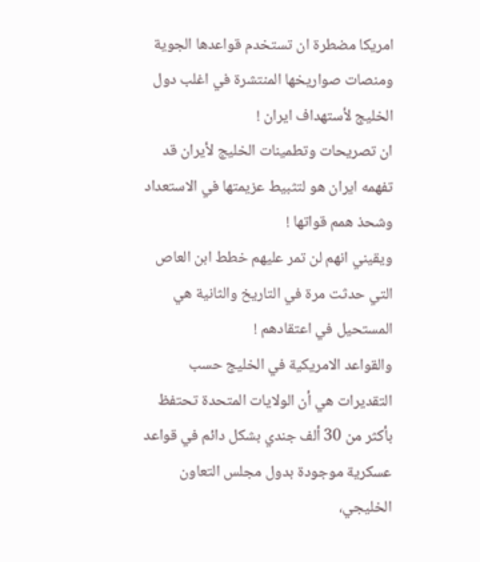امريكا مضطرة ان تستخدم قواعدها الجوية ومنصات صواريخها المنتشرة في اغلب دول الخليج لأستهداف ايران !
ان تصريحات وتطمينات الخليج لأيران قد تفهمه ايران هو لتثبيط عزيمتها في الاستعداد وشحذ همم قواتها !
ويقيني انهم لن تمر عليهم خطط ابن العاص التي حدثت مرة في التاريخ والثانية هي المستحيل في اعتقادهم !
والقواعد الامريكية في الخليج حسب التقديرات هي أن الولايات المتحدة تحتفظ بأكثر من 30 ألف جندي بشكل دائم في قواعد عسكرية موجودة بدول مجلس التعاون الخليجي،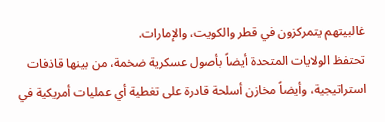غالبيتهم يتمركزون في قطر والكويت، والإمارات.
تحتفظ الولايات المتحدة أيضاً بأصول عسكرية ضخمة، من بينها قاذفات استراتيجية، وأيضاً مخازن أسلحة قادرة على تغطية أي عمليات أمريكية في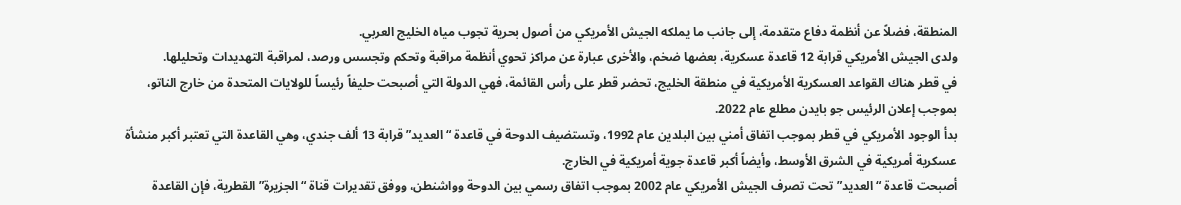المنطقة، فضلاً عن أنظمة دفاع متقدمة، إلى جانب ما يملكه الجيش الأمريكي من أصول بحرية تجوب مياه الخليج العربي.
ولدى الجيش الأمريكي قرابة 12 قاعدة عسكرية، بعضها ضخم، والأخرى عبارة عن مراكز تحوي أنظمة مراقبة وتحكم وتجسس ورصد، لمراقبة التهديدات وتحليلها.
في قطر هناك القواعد العسكرية الأمريكية في منطقة الخليج، تحضر قطر على رأس القائمة، فهي الدولة التي أصبحت حليفاً رئيساً للولايات المتحدة من خارج الناتو، بموجب إعلان الرئيس جو بايدن مطلع عام 2022.
بدأ الوجود الأمريكي في قطر بموجب اتفاق أمني بين البلدين عام 1992، وتستضيف الدوحة في قاعدة “العديد” قرابة 13 ألف جندي، وهي القاعدة التي تعتبر أكبر منشأة عسكرية أمريكية في الشرق الأوسط، وأيضاً أكبر قاعدة جوية أمريكية في الخارج.
أصبحت قاعدة “العديد” تحت تصرف الجيش الأمريكي عام 2002 بموجب اتفاق رسمي بين الدوحة وواشنطن، ووفق تقديرات قناة “الجزيرة” القطرية، فإن القاعدة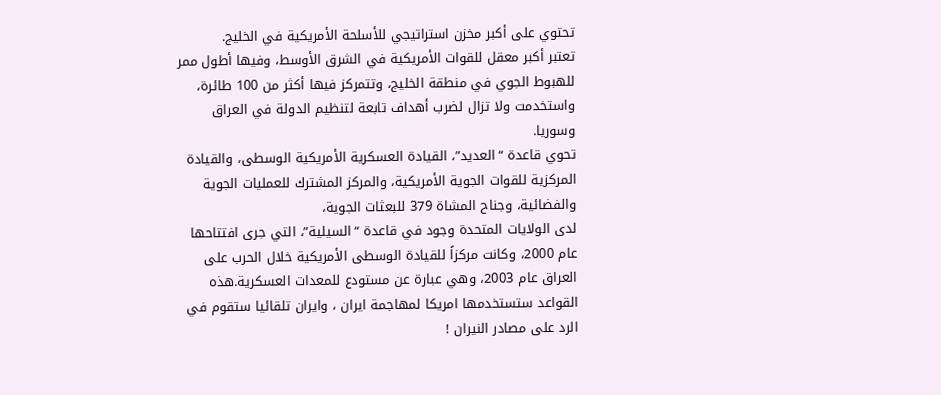تحتوي على أكبر مخزن استراتيجي للأسلحة الأمريكية في الخليج.
تعتبر أكبر معقل للقوات الأمريكية في الشرق الأوسط، وفيها أطول ممر للهبوط الجوي في منطقة الخليج، وتتمركز فيها أكثر من 100 طائرة، واستخدمت ولا تزال لضرب أهداف تابعة لتنظيم الدولة في العراق وسوريا.
تحوي قاعدة “العديد”، القيادة العسكرية الأمريكية الوسطى، والقيادة المركزية للقوات الجوية الأمريكية، والمركز المشترك للعمليات الجوية والفضائية، وجناح المشاة 379 للبعثات الجوية،
لدى الولايات المتحدة وجود في قاعدة “السيلية”، التي جرى افتتاحها عام 2000، وكانت مركزاً للقيادة الوسطى الأمريكية خلال الحرب على العراق عام 2003، وهي عبارة عن مستودع للمعدات العسكرية.هذه القواعد ستستخدمها امريكا لمهاجمة ايران ، وايران تلقائيا ستقوم في الرد على مصادر النيران !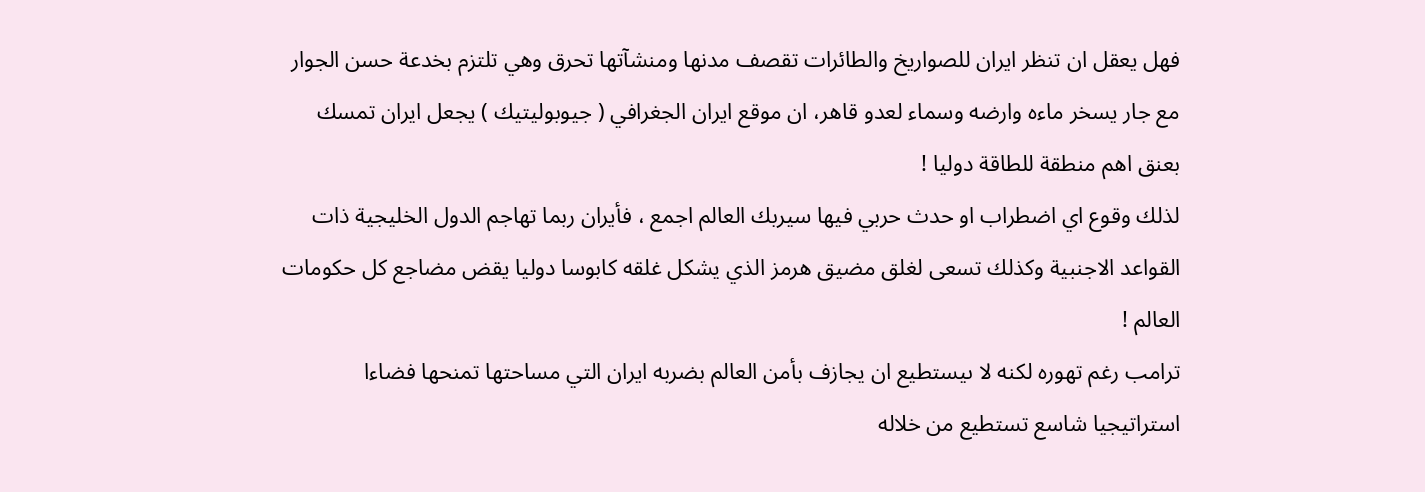فهل يعقل ان تنظر ايران للصواريخ والطائرات تقصف مدنها ومنشآتها تحرق وهي تلتزم بخدعة حسن الجوار مع جار يسخر ماءه وارضه وسماء لعدو قاهر، ان موقع ايران الجغرافي ( جيوبوليتيك ) يجعل ايران تمسك بعنق اهم منطقة للطاقة دوليا !
لذلك وقوع اي اضطراب او حدث حربي فيها سيربك العالم اجمع ، فأيران ربما تهاجم الدول الخليجية ذات القواعد الاجنبية وكذلك تسعى لغلق مضيق هرمز الذي يشكل غلقه كابوسا دوليا يقض مضاجع كل حكومات العالم !
ترامب رغم تهوره لكنه لا ىيستطيع ان يجازف بأمن العالم بضربه ايران التي مساحتها تمنحها فضاءا استراتيجيا شاسع تستطيع من خلاله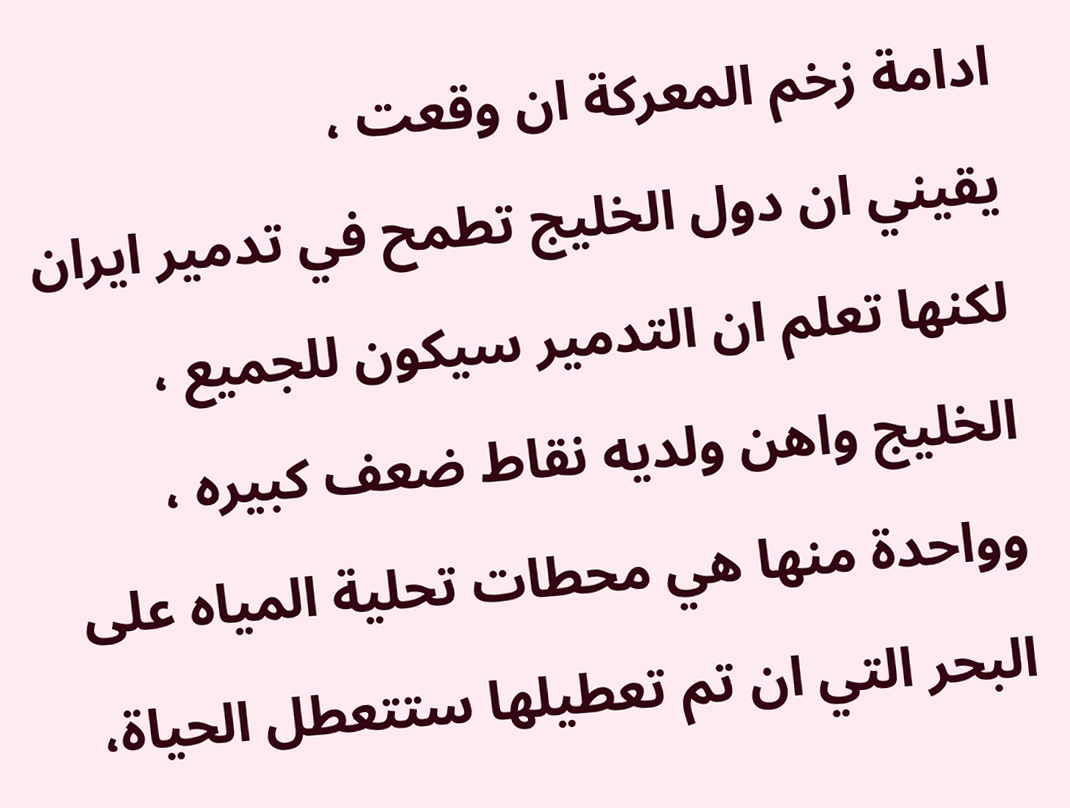ادامة زخم المعركة ان وقعت ،
يقيني ان دول الخليج تطمح في تدمير ايران لكنها تعلم ان التدمير سيكون للجميع ، الخليج واهن ولديه نقاط ضعف كبيره ، وواحدة منها هي محطات تحلية المياه على البحر التي ان تم تعطيلها ستتعطل الحياة،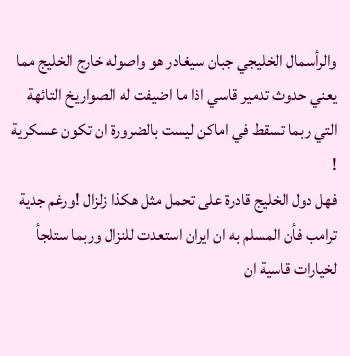والرأسمال الخليجي جبان سيغادر هو واصوله خارج الخليج مما يعني حدوث تدمير قاسي اذا ما اضيفت له الصواريخ التائهة التي ربما تسقط في اماكن ليست بالضرورة ان تكون عسكرية !
فهل دول الخليج قادرة على تحمل مثل هكذا زلزال !ورغم جدية ترامب فأن المسلم به ان ايران استعدت للنزال وربما ستلجأ لخيارات قاسية ان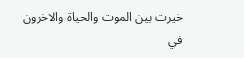خيرت بين الموت والحياة والاخرون في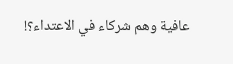عافية وهم شركاء في الاعتداء؟!